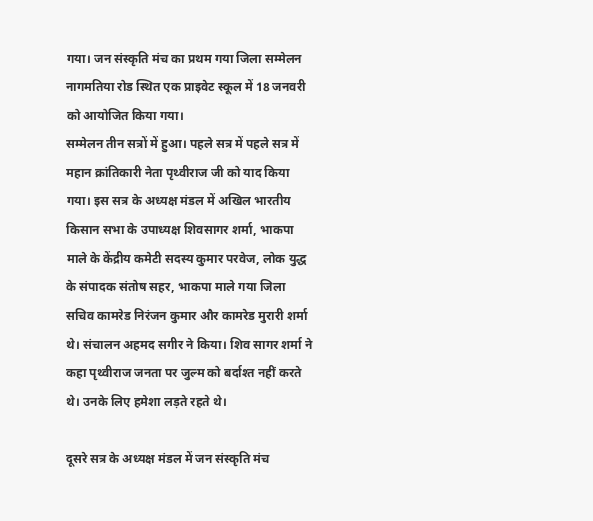गया। जन संस्कृति मंच का प्रथम गया जिला सम्मेलन नागमतिया रोड स्थित एक प्राइवेट स्कूल में 18 जनवरी को आयोजित किया गया।
सम्मेलन तीन सत्रों में हुआ। पहले सत्र में पहले सत्र में महान क्रांतिकारी नेता पृथ्वीराज जी को याद किया गया। इस सत्र के अध्यक्ष मंडल में अखिल भारतीय किसान सभा के उपाध्यक्ष शिवसागर शर्मा, भाकपा माले के केंद्रीय कमेटी सदस्य कुमार परवेज, लोक युद्ध के संपादक संतोष सहर, भाकपा माले गया जिला सचिव कामरेड निरंजन कुमार और कामरेड मुरारी शर्मा थे। संचालन अहमद सगीर ने किया। शिव सागर शर्मा ने कहा पृथ्वीराज जनता पर जुल्म को बर्दाश्त नहीं करते थे। उनके लिए हमेशा लड़ते रहते थे।

दूसरे सत्र के अध्यक्ष मंडल में जन संस्कृति मंच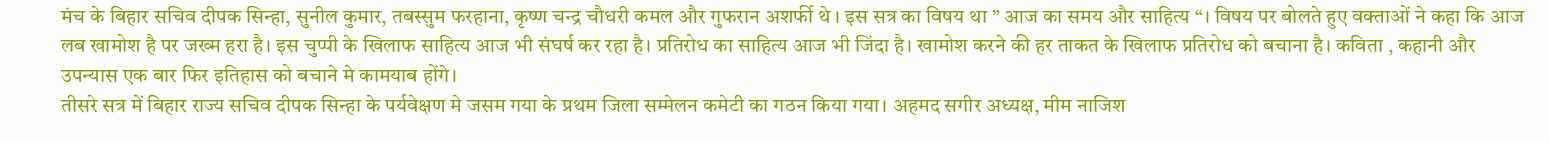मंच के बिहार सचिव दीपक सिन्हा, सुनील कुमार, तबस्सुम फरहाना, कृष्ण चन्द्र चौधरी कमल और गुफरान अशर्फी थे । इस सत्र का विषय था ” आज का समय और साहित्य “। विषय पर बोलते हुए वक्ताओं ने कहा कि आज लब खामोश है पर जख्म हरा है। इस चुप्पी के खिलाफ साहित्य आज भी संघर्ष कर रहा है। प्रतिरोध का साहित्य आज भी जिंदा है। खामोश करने की हर ताकत के खिलाफ प्रतिरोध को बचाना है। कविता , कहानी और उपन्यास एक बार फिर इतिहास को बचाने मे कामयाब होंगे।
तीसरे सत्र में बिहार राज्य सचिव दीपक सिन्हा के पर्यवेक्षण मे जसम गया के प्रथम जिला सम्मेलन कमेटी का गठन किया गया। अहमद सगीर अध्यक्ष, मीम नाजिश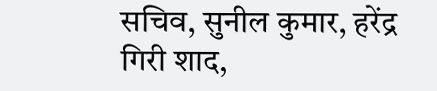सचिव, सुनील कुमार, हरेंद्र गिरी शाद,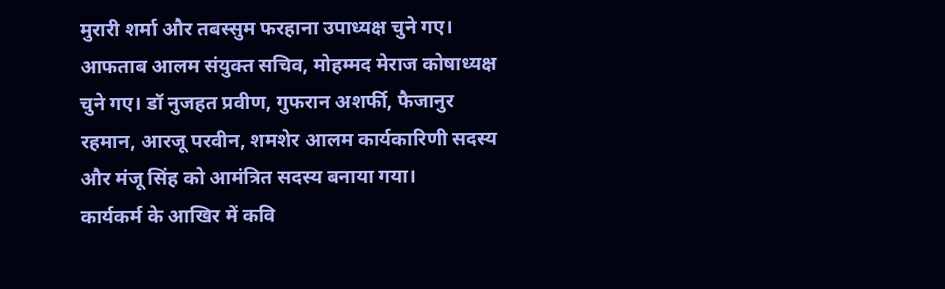मुरारी शर्मा और तबस्सुम फरहाना उपाध्यक्ष चुने गए। आफताब आलम संयुक्त सचिव, मोहम्मद मेराज कोषाध्यक्ष चुने गए। डॉ नुजहत प्रवीण, गुफरान अशर्फी, फैजानुर रहमान, आरजू परवीन, शमशेर आलम कार्यकारिणी सदस्य और मंजू सिंह को आमंत्रित सदस्य बनाया गया।
कार्यकर्म के आखिर में कवि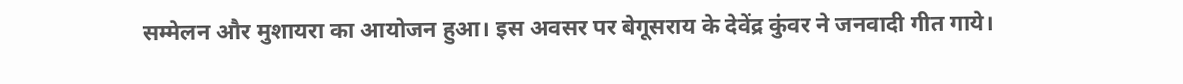सम्मेलन और मुशायरा का आयोजन हुआ। इस अवसर पर बेगूसराय के देवेंद्र कुंवर ने जनवादी गीत गाये।